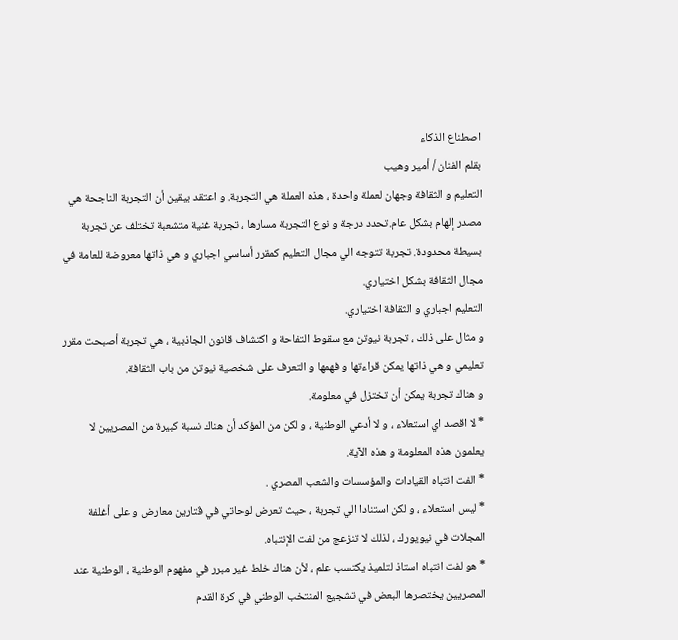اصطناع الذكاء
بقلم الفنان / أمير وهيب
التعليم و الثقافة وجهان لعملة واحدة ، هذه العملة هي التجربة. و اعتقد بيقين أن التجربة الناجحة هي مصدر إلهام بشكل عام.تحدد درجة و نوع التجربة مسارها ، تجربة غنية متشعبة تختلف عن تجربة بسيطة محدودة. تجربة تتوجه الي مجال التعليم كمقرر أساسي اجباري و هي ذاتها معروضة للعامة في مجال الثقافة بشكل اختياري.
التعليم اجباري و الثقافة اختياري.
و مثال على ذلك ، تجربة نيوتن مع سقوط التفاحة و اكتشاف قانون الجاذبية ، هي تجربة أصبحت مقرر تعليمي و هي ذاتها يمكن قراءتها و فهمها و التعرف على شخصية نيوتن من باب الثقافة.
و هناك تجربة يمكن أن تختزل في معلومة.
* لا اقصد اي استعلاء ، و لا أدعي الوطنية ، و لكن من المؤكد أن هناك نسبة كبيرة من المصريين لا يعلمون هذه المعلومة و هذه الآية.
* الفت انتباه القيادات والمؤسسات والشعب المصري .
* ليس استعلاء ، و لكن استنادا الي تجربة ، حيث تعرض لوحاتي في ڤتارين معارض و على أغلفة المجلات في نيويورك ، لذلك لا تنزعج من لفت الإنتباه.
* هو لفت انتباه استاذ لتلميذ يكتسب علم ، لأن هناك خلط غير مبرر في مفهوم الوطنية ، الوطنية عند المصريين يختصرها البعض في تشجيع المنتخب الوطني في كرة القدم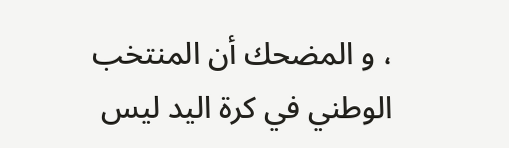، و المضحك أن المنتخب الوطني في كرة اليد ليس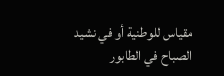مقياس للوطنية أو في نشيد الصباح في الطابور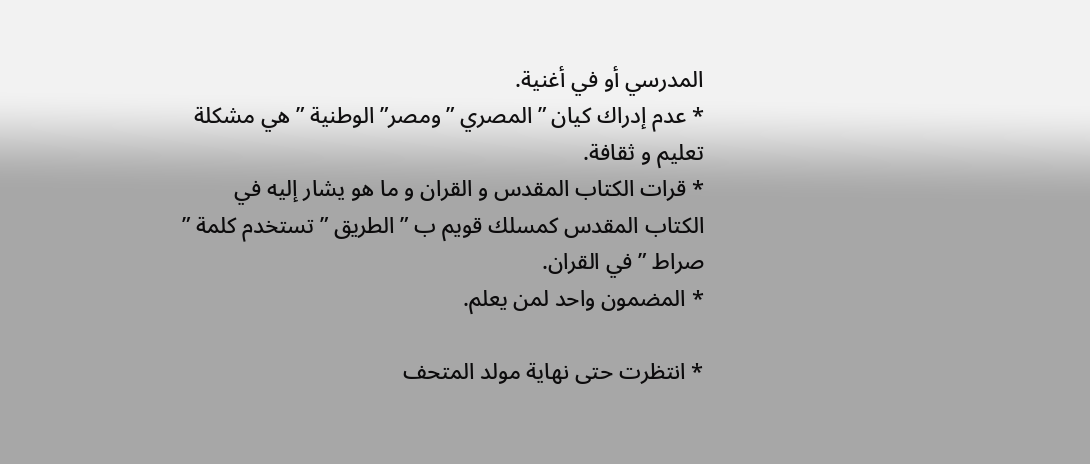المدرسي أو في أغنية.
* عدم إدراك كيان ” المصري ” ومصر” الوطنية ” هي مشكلة تعليم و ثقافة.
* قرات الكتاب المقدس و القران و ما هو يشار إليه في الكتاب المقدس كمسلك قويم ب ” الطريق ” تستخدم كلمة ” صراط ” في القران.
* المضمون واحد لمن يعلم.

* انتظرت حتى نهاية مولد المتحف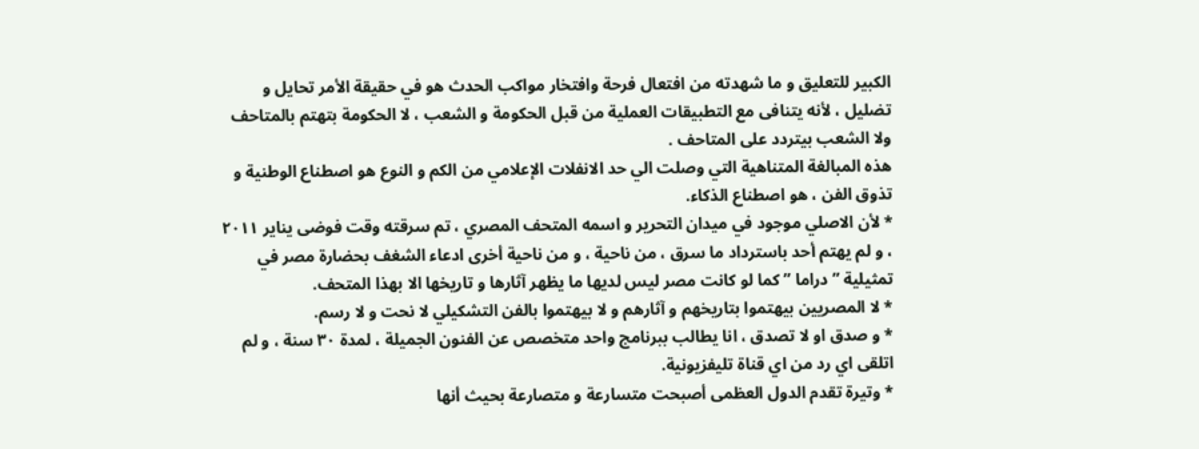الكبير للتعليق و ما شهدته من افتعال فرحة وافتخار مواكب الحدث هو في حقيقة الأمر تحايل و تضليل ، لأنه يتنافى مع التطبيقات العملية من قبل الحكومة و الشعب ، لا الحكومة بتهتم بالمتاحف ولا الشعب بيتردد على المتاحف .
هذه المبالغة المتناهية التي وصلت الي حد الانفلات الإعلامي من الكم و النوع هو اصطناع الوطنية و تذوق الفن ، هو اصطناع الذكاء.
* لأن الاصلي موجود في ميدان التحرير و اسمه المتحف المصري ، تم سرقته وقت فوضى يناير ٢٠١١ ، و لم يهتم أحد باسترداد ما سرق ، من ناحية ، و من ناحية أخرى ادعاء الشغف بحضارة مصر في تمثيلية ” دراما ” كما لو كانت مصر ليس لديها ما يظهر آثارها و تاريخها الا بهذا المتحف.
* لا المصريين بيهتموا بتاريخهم و آثارهم و لا بيهتموا بالفن التشكيلي لا نحت و لا رسم.
* و صدق او لا تصدق ، انا يطالب ببرنامج واحد متخصص عن الفنون الجميلة ، لمدة ٣٠ سنة ، و لم اتلقى اي رد من اي قناة تليفزيونية.
* وتيرة تقدم الدول العظمى أصبحت متسارعة و متصارعة بحيث أنها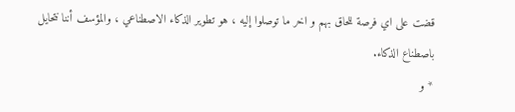قضت على اي فرصة للحاق بهم و اخر ما توصلوا إليه ، هو تطوير الذكاء الاصطناعي ، والمؤسف أننا نتحايل باصطناع الذكاء.
* و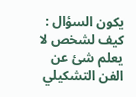يكون السؤال : كيف لشخص لا يعلم شئ عن الفن التشكيلي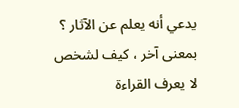يدعي أنه يعلم عن الآثار ؟
بمعنى آخر ، كيف لشخص لا يعرف القراءة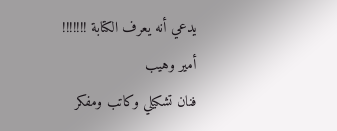يدعي أنه يعرف الكتابة !!!!!!!
أمير وهيب
فنان تشكيلي وكاتب ومفكر